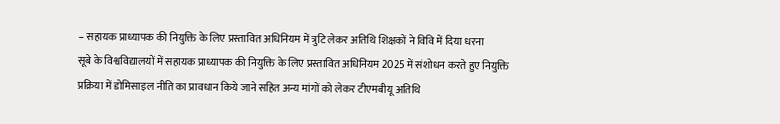– सहायक प्राध्यापक की नियुक्ति के लिए प्रस्तावित अधिनियम में त्रुटि लेकर अतिथि शिक्षकों ने विवि में दिया धरना
सूबे के विश्वविद्यालयों में सहायक प्राध्यापक की नियुक्ति के लिए प्रस्तावित अधिनियम 2025 में संशोधन करते हुए नियुक्ति प्रक्रिया में डोमिसाइल नीति का प्रावधान किये जाने सहित अन्य मांगों को लेकर टीएमबीयू अतिथि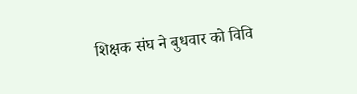शिक्षक संघ ने बुधवार को विवि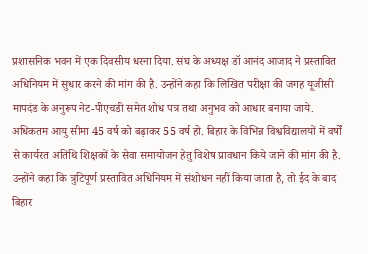प्रशासनिक भवन में एक दिवसीय धरना दिया. संघ के अध्यक्ष डॉ आनंद आजाद ने प्रस्तावित अधिनियम में सुधार करने की मांग की है. उन्होंने कहा कि लिखित परीक्षा की जगह यूजीसी मापदंड के अनुरूप नेट-पीएचडी समेत शोध पत्र तथा अनुभव को आधार बनाया जाये. अधिकतम आयु सीमा 45 वर्ष को बढ़ाकर 55 वर्ष हो. बिहार के विभिन्न विश्वविद्यालयों में वर्षों से कार्यरत अतिथि शिक्षकों के सेवा समायोजन हेतु विशेष प्रावधान किये जाने की मांग की है. उन्होंने कहा कि त्रुटिपूर्ण प्रस्तावित अधिनियम में संशोधन नहीं किया जाता है, तो ईद के बाद बिहार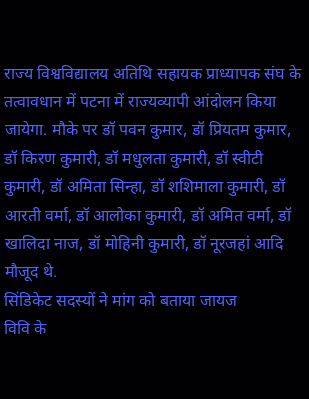राज्य विश्वविद्यालय अतिथि सहायक प्राध्यापक संघ के तत्वावधान में पटना में राज्यव्यापी आंदोलन किया जायेगा. मौके पर डॉ पवन कुमार, डॉ प्रियतम कुमार, डॉ किरण कुमारी, डॉ मधुलता कुमारी, डॉ स्वीटी कुमारी, डॉ अमिता सिन्हा, डॉ शशिमाला कुमारी, डॉ आरती वर्मा, डॉ आलोका कुमारी, डॉ अमित वर्मा, डॉ खालिदा नाज, डॉ मोहिनी कुमारी, डॉ नूरजहां आदि मौजूद थे.
सिंडिकेट सदस्यों ने मांग को बताया जायज
विवि के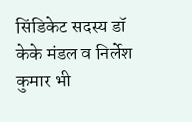सिंडिकेट सदस्य डॉ केके मंडल व निर्लेश कुमार भी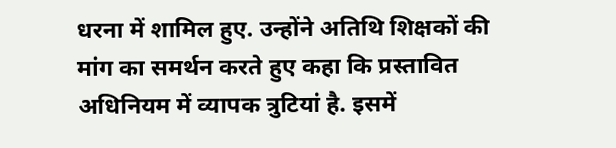धरना में शामिल हुए. उन्होंने अतिथि शिक्षकों की मांग का समर्थन करते हुए कहा कि प्रस्तावित अधिनियम में व्यापक त्रुटियां है. इसमें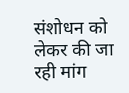संशोधन को लेकर की जा रही मांग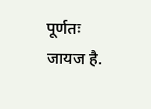पूर्णतः जायज है.